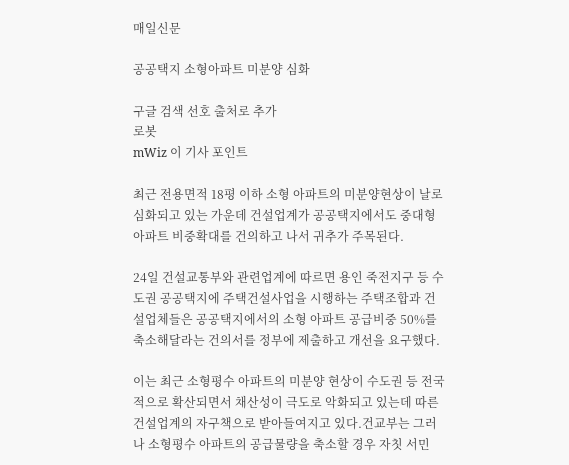매일신문

공공택지 소형아파트 미분양 심화

구글 검색 선호 출처로 추가
로봇
mWiz 이 기사 포인트

최근 전용면적 18평 이하 소형 아파트의 미분양현상이 날로 심화되고 있는 가운데 건설업계가 공공택지에서도 중대형 아파트 비중확대를 건의하고 나서 귀추가 주목된다.

24일 건설교통부와 관련업계에 따르면 용인 죽전지구 등 수도권 공공택지에 주택건설사업을 시행하는 주택조합과 건설업체들은 공공택지에서의 소형 아파트 공급비중 50%를 축소해달라는 건의서를 정부에 제출하고 개선을 요구했다.

이는 최근 소형평수 아파트의 미분양 현상이 수도권 등 전국적으로 확산되면서 채산성이 극도로 악화되고 있는데 따른 건설업계의 자구책으로 받아들여지고 있다.건교부는 그러나 소형평수 아파트의 공급물량을 축소할 경우 자칫 서민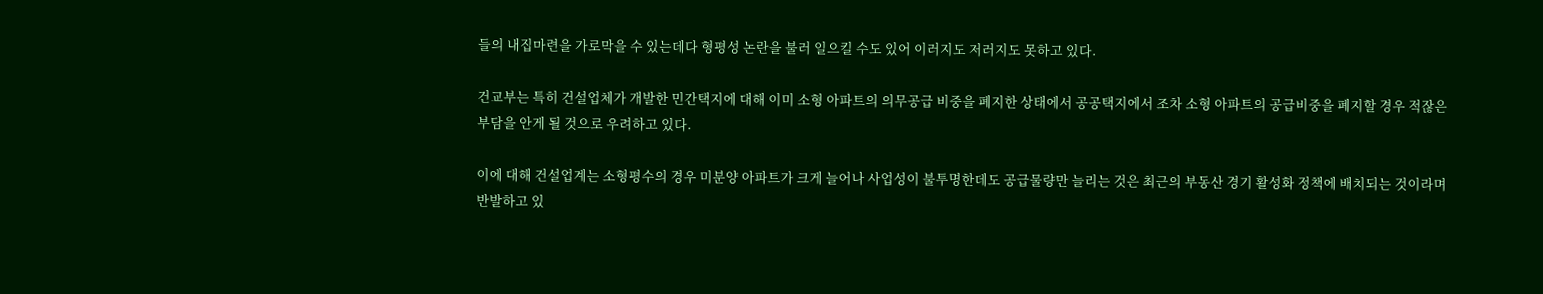들의 내집마련을 가로막을 수 있는데다 형평성 논란을 불러 일으킬 수도 있어 이러지도 저러지도 못하고 있다.

건교부는 특히 건설업체가 개발한 민간택지에 대해 이미 소형 아파트의 의무공급 비중을 폐지한 상태에서 공공택지에서 조차 소형 아파트의 공급비중을 폐지할 경우 적잖은 부담을 안게 될 것으로 우려하고 있다.

이에 대해 건설업계는 소형평수의 경우 미분양 아파트가 크게 늘어나 사업성이 불투명한데도 공급물량만 늘리는 것은 최근의 부동산 경기 활성화 정책에 배치되는 것이라며 반발하고 있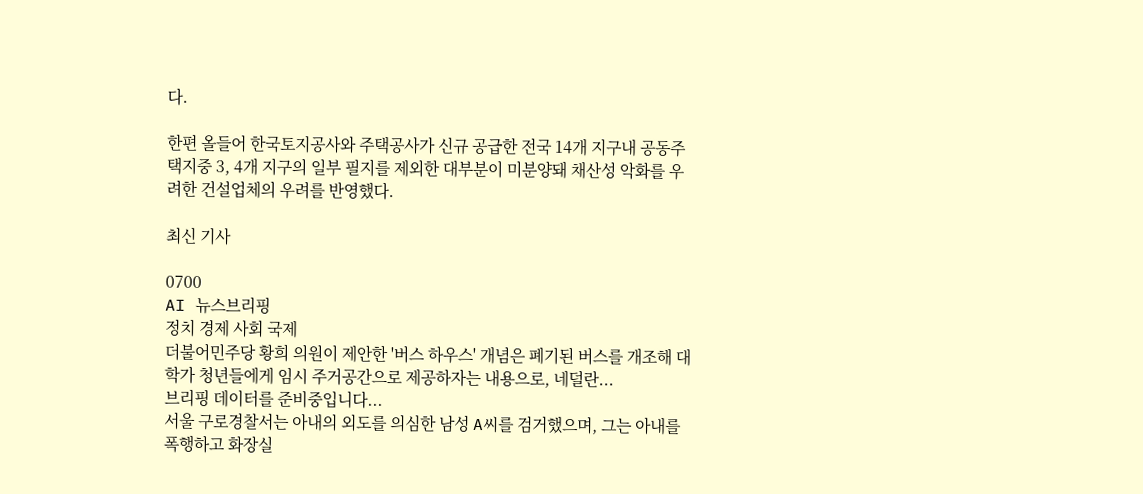다.

한편 올들어 한국토지공사와 주택공사가 신규 공급한 전국 14개 지구내 공동주택지중 3, 4개 지구의 일부 필지를 제외한 대부분이 미분양돼 채산성 악화를 우려한 건설업체의 우려를 반영했다.

최신 기사

0700
AI 뉴스브리핑
정치 경제 사회 국제
더불어민주당 황희 의원이 제안한 '버스 하우스' 개념은 폐기된 버스를 개조해 대학가 청년들에게 임시 주거공간으로 제공하자는 내용으로, 네덜란...
브리핑 데이터를 준비중입니다...
서울 구로경찰서는 아내의 외도를 의심한 남성 A씨를 검거했으며, 그는 아내를 폭행하고 화장실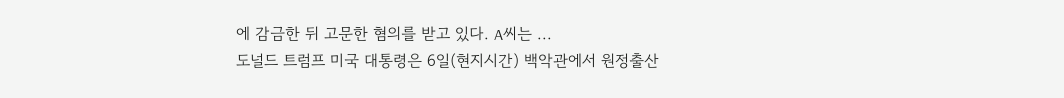에 감금한 뒤 고문한 혐의를 받고 있다. A씨는 ...
도널드 트럼프 미국 대통령은 6일(현지시간) 백악관에서 원정출산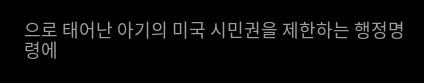으로 태어난 아기의 미국 시민권을 제한하는 행정명령에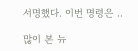서명했다. 이번 명령은 ..

많이 본 뉴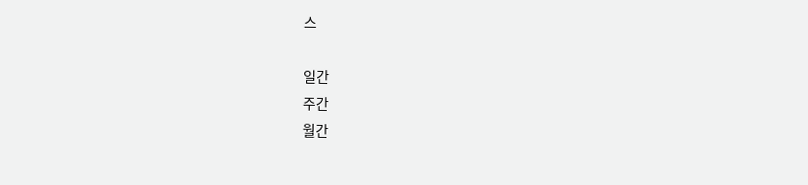스

일간
주간
월간